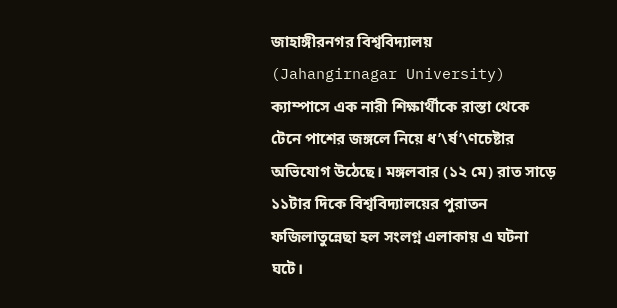জাহাঙ্গীরনগর বিশ্ববিদ্যালয় (Jahangirnagar University) ক্যাম্পাসে এক নারী শিক্ষার্থীকে রাস্তা থেকে টেনে পাশের জঙ্গলে নিয়ে ধ’\র্ষ’\ণচেষ্টার অভিযোগ উঠেছে। মঙ্গলবার (১২ মে) রাত সাড়ে ১১টার দিকে বিশ্ববিদ্যালয়ের পুরাতন ফজিলাতুন্নেছা হল সংলগ্ন এলাকায় এ ঘটনা ঘটে।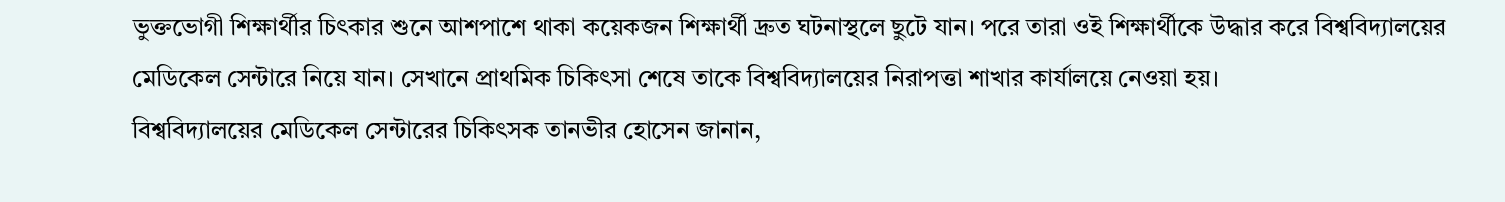ভুক্তভোগী শিক্ষার্থীর চিৎকার শুনে আশপাশে থাকা কয়েকজন শিক্ষার্থী দ্রুত ঘটনাস্থলে ছুটে যান। পরে তারা ওই শিক্ষার্থীকে উদ্ধার করে বিশ্ববিদ্যালয়ের মেডিকেল সেন্টারে নিয়ে যান। সেখানে প্রাথমিক চিকিৎসা শেষে তাকে বিশ্ববিদ্যালয়ের নিরাপত্তা শাখার কার্যালয়ে নেওয়া হয়।
বিশ্ববিদ্যালয়ের মেডিকেল সেন্টারের চিকিৎসক তানভীর হোসেন জানান,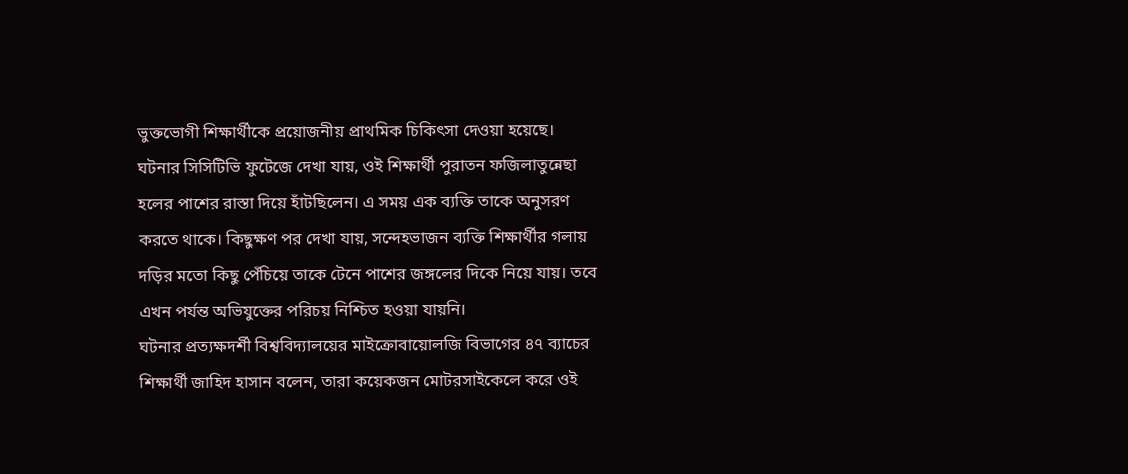ভুক্তভোগী শিক্ষার্থীকে প্রয়োজনীয় প্রাথমিক চিকিৎসা দেওয়া হয়েছে।
ঘটনার সিসিটিভি ফুটেজে দেখা যায়, ওই শিক্ষার্থী পুরাতন ফজিলাতুন্নেছা হলের পাশের রাস্তা দিয়ে হাঁটছিলেন। এ সময় এক ব্যক্তি তাকে অনুসরণ করতে থাকে। কিছুক্ষণ পর দেখা যায়, সন্দেহভাজন ব্যক্তি শিক্ষার্থীর গলায় দড়ির মতো কিছু পেঁচিয়ে তাকে টেনে পাশের জঙ্গলের দিকে নিয়ে যায়। তবে এখন পর্যন্ত অভিযুক্তের পরিচয় নিশ্চিত হওয়া যায়নি।
ঘটনার প্রত্যক্ষদর্শী বিশ্ববিদ্যালয়ের মাইক্রোবায়োলজি বিভাগের ৪৭ ব্যাচের শিক্ষার্থী জাহিদ হাসান বলেন, তারা কয়েকজন মোটরসাইকেলে করে ওই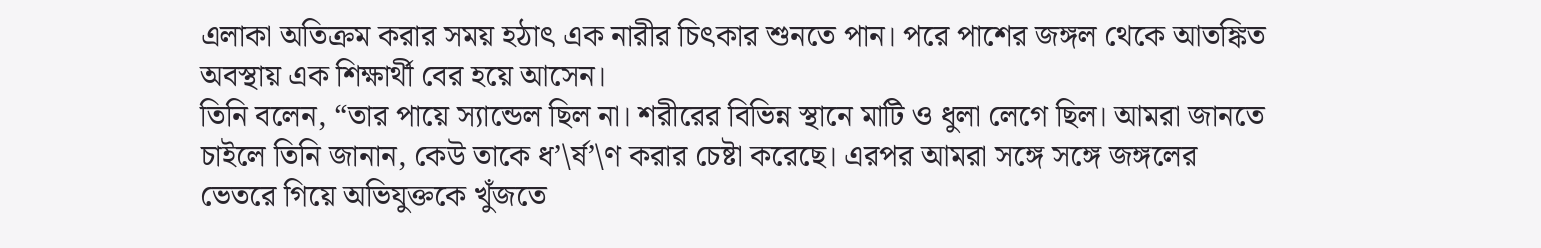এলাকা অতিক্রম করার সময় হঠাৎ এক নারীর চিৎকার শুনতে পান। পরে পাশের জঙ্গল থেকে আতঙ্কিত অবস্থায় এক শিক্ষার্থী বের হয়ে আসেন।
তিনি বলেন, “তার পায়ে স্যান্ডেল ছিল না। শরীরের বিভিন্ন স্থানে মাটি ও ধুলা লেগে ছিল। আমরা জানতে চাইলে তিনি জানান, কেউ তাকে ধ’\র্ষ’\ণ করার চেষ্টা করেছে। এরপর আমরা সঙ্গে সঙ্গে জঙ্গলের ভেতরে গিয়ে অভিযুক্তকে খুঁজতে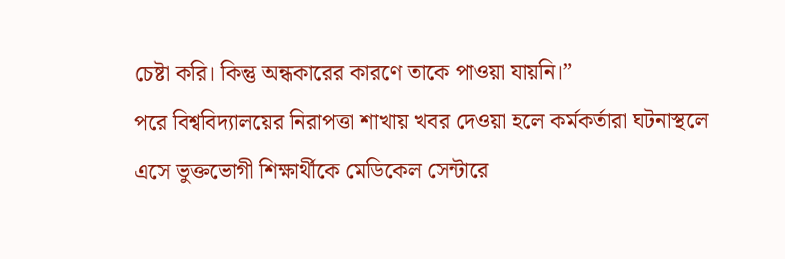চেষ্টা করি। কিন্তু অন্ধকারের কারণে তাকে পাওয়া যায়নি।”
পরে বিশ্ববিদ্যালয়ের নিরাপত্তা শাখায় খবর দেওয়া হলে কর্মকর্তারা ঘটনাস্থলে এসে ভুক্তভোগী শিক্ষার্থীকে মেডিকেল সেন্টারে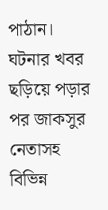পাঠান।
ঘটনার খবর ছড়িয়ে পড়ার পর জাকসুর নেতাসহ বিভিন্ন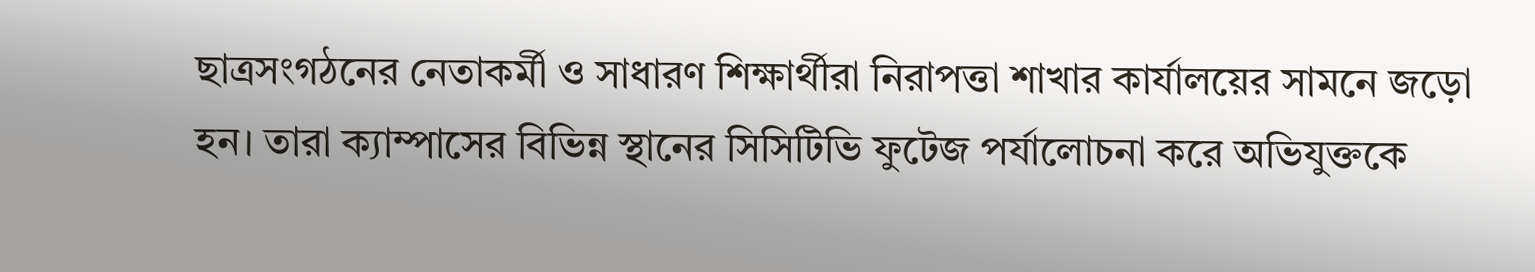ছাত্রসংগঠনের নেতাকর্মী ও সাধারণ শিক্ষার্থীরা নিরাপত্তা শাখার কার্যালয়ের সামনে জড়ো হন। তারা ক্যাম্পাসের বিভিন্ন স্থানের সিসিটিভি ফুটেজ পর্যালোচনা করে অভিযুক্তকে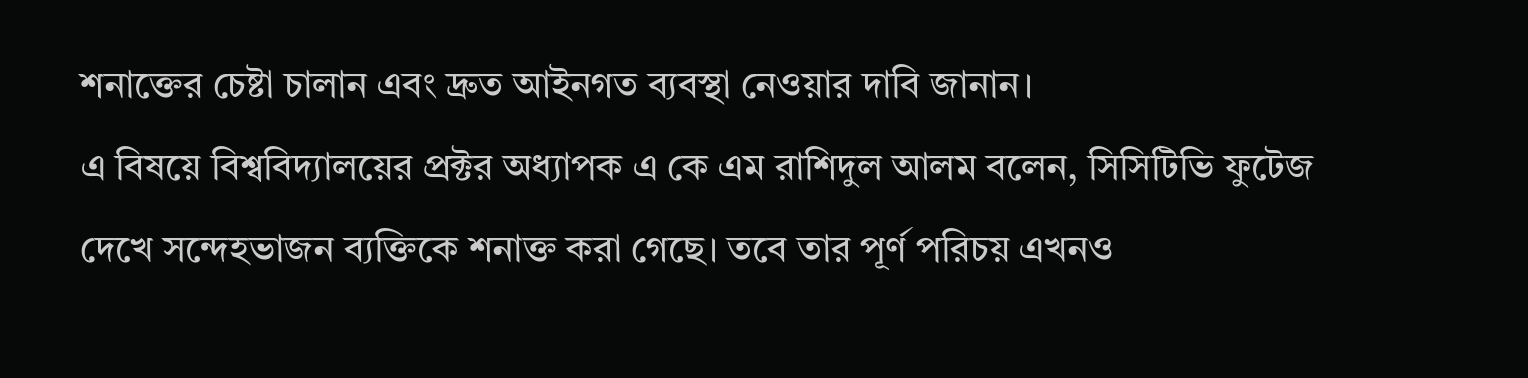শনাক্তের চেষ্টা চালান এবং দ্রুত আইনগত ব্যবস্থা নেওয়ার দাবি জানান।
এ বিষয়ে বিশ্ববিদ্যালয়ের প্রক্টর অধ্যাপক এ কে এম রাশিদুল আলম বলেন, সিসিটিভি ফুটেজ দেখে সন্দেহভাজন ব্যক্তিকে শনাক্ত করা গেছে। তবে তার পূর্ণ পরিচয় এখনও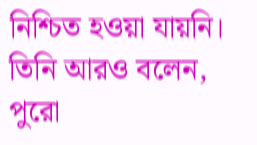নিশ্চিত হওয়া যায়নি।
তিনি আরও বলেন, পুরো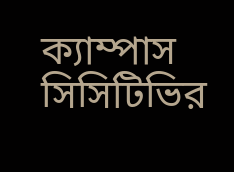ক্যাম্পাস সিসিটিভির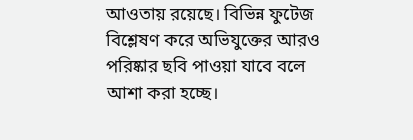আওতায় রয়েছে। বিভিন্ন ফুটেজ বিশ্লেষণ করে অভিযুক্তের আরও পরিষ্কার ছবি পাওয়া যাবে বলে আশা করা হচ্ছে।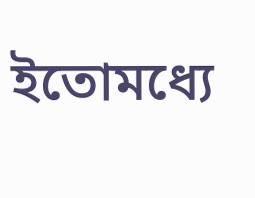ইতোমধ্যে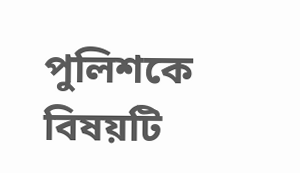পুলিশকে বিষয়টি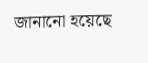জানানো হয়েছে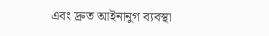এবং দ্রুত আইনানুগ ব্যবস্থা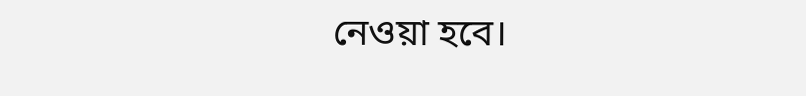নেওয়া হবে।